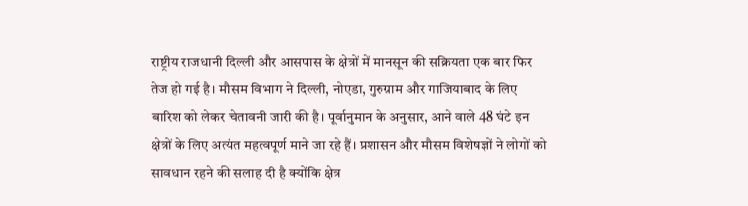राष्ट्रीय राजधानी दिल्ली और आसपास के क्षेत्रों में मानसून की सक्रियता एक बार फिर तेज हो गई है। मौसम विभाग ने दिल्ली, नोएडा, गुरुग्राम और गाजियाबाद के लिए बारिश को लेकर चेतावनी जारी की है। पूर्वानुमान के अनुसार, आने वाले 48 घंटे इन क्षेत्रों के लिए अत्यंत महत्वपूर्ण माने जा रहे हैं। प्रशासन और मौसम विशेषज्ञों ने लोगों को सावधान रहने की सलाह दी है क्योंकि क्षेत्र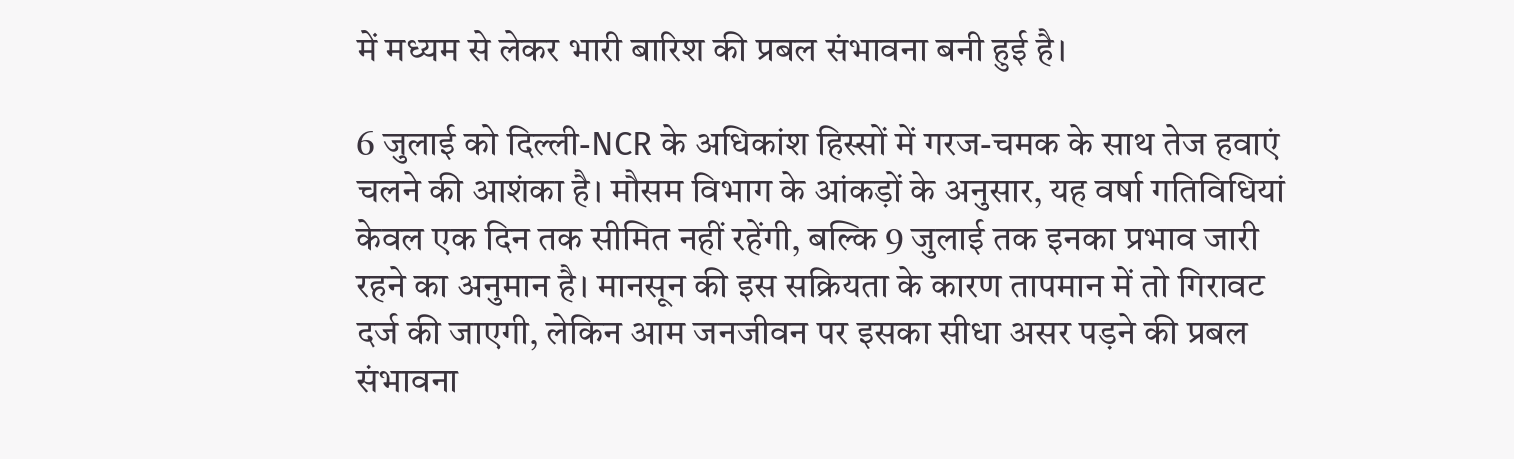में मध्यम से लेकर भारी बारिश की प्रबल संभावना बनी हुई है।

6 जुलाई को दिल्ली-NCR के अधिकांश हिस्सों में गरज-चमक के साथ तेज हवाएं चलने की आशंका है। मौसम विभाग के आंकड़ों के अनुसार, यह वर्षा गतिविधियां केवल एक दिन तक सीमित नहीं रहेंगी, बल्कि 9 जुलाई तक इनका प्रभाव जारी रहने का अनुमान है। मानसून की इस सक्रियता के कारण तापमान में तो गिरावट दर्ज की जाएगी, लेकिन आम जनजीवन पर इसका सीधा असर पड़ने की प्रबल संभावना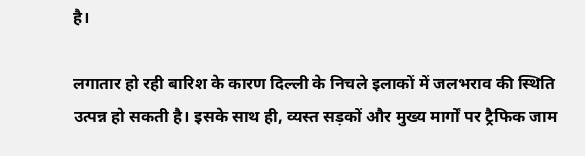है।

लगातार हो रही बारिश के कारण दिल्ली के निचले इलाकों में जलभराव की स्थिति उत्पन्न हो सकती है। इसके साथ ही, व्यस्त सड़कों और मुख्य मार्गों पर ट्रैफिक जाम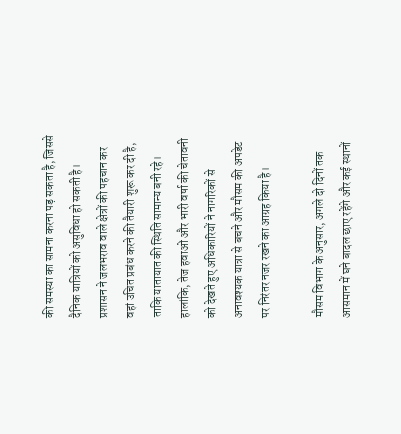की समस्या का सामना करना पड़ सकता है, जिससे दैनिक यात्रियों को असुविधा हो सकती है। प्रशासन ने जलभराव वाले क्षेत्रों की पहचान कर वहां उचित प्रबंध करने की तैयारी शुरू कर दी है, ताकि यातायात की स्थिति सामान्य बनी रहे। हालांकि, तेज हवाओं और भारी वर्षा की चेतावनी को देखते हुए अधिकारियों ने नागरिकों से अनावश्यक यात्रा से बचने और मौसम की अपडेट पर निरंतर नजर रखने का आग्रह किया है।

मौसम विभाग के अनुसार, अगले दो दिनों तक आसमान में घने बादल छाए रहेंगे और कई स्थानों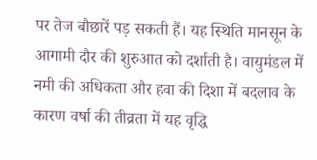पर तेज बौछारें पड़ सकती हैं। यह स्थिति मानसून के आगामी दौर की शुरुआत को दर्शाती है। वायुमंडल में नमी की अधिकता और हवा की दिशा में बदलाव के कारण वर्षा की तीव्रता में यह वृद्धि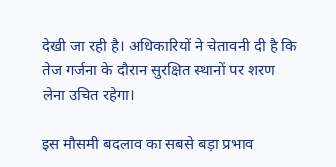देखी जा रही है। अधिकारियों ने चेतावनी दी है कि तेज गर्जना के दौरान सुरक्षित स्थानों पर शरण लेना उचित रहेगा।

इस मौसमी बदलाव का सबसे बड़ा प्रभाव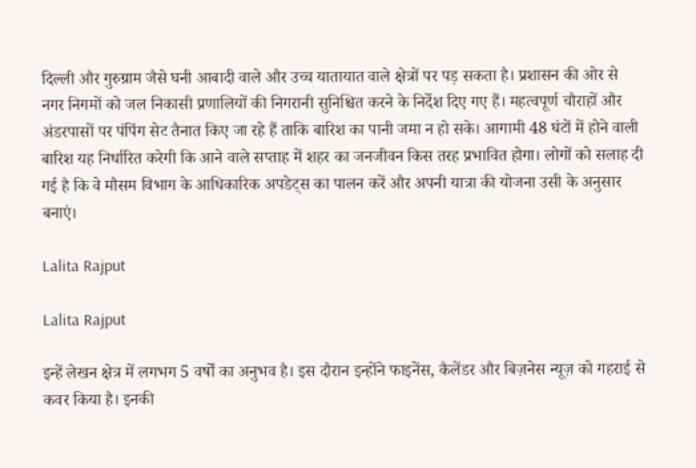दिल्ली और गुरुग्राम जैसे घनी आबादी वाले और उच्च यातायात वाले क्षेत्रों पर पड़ सकता है। प्रशासन की ओर से नगर निगमों को जल निकासी प्रणालियों की निगरानी सुनिश्चित करने के निर्देश दिए गए हैं। महत्वपूर्ण चौराहों और अंडरपासों पर पंपिंग सेट तैनात किए जा रहे हैं ताकि बारिश का पानी जमा न हो सके। आगामी 48 घंटों में होने वाली बारिश यह निर्धारित करेगी कि आने वाले सप्ताह में शहर का जनजीवन किस तरह प्रभावित होगा। लोगों को सलाह दी गई है कि वे मौसम विभाग के आधिकारिक अपडेट्स का पालन करें और अपनी यात्रा की योजना उसी के अनुसार बनाएं।

Lalita Rajput

Lalita Rajput

इन्हें लेखन क्षेत्र में लगभग 5 वर्षों का अनुभव है। इस दौरान इन्होंने फाइनेंस, कैलेंडर और बिज़नेस न्यूज़ को गहराई से कवर किया है। इनकी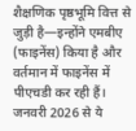शैक्षणिक पृष्ठभूमि वित्त से जुड़ी है—इन्होंने एमबीए (फाइनेंस) किया है और वर्तमान में फाइनेंस में पीएचडी कर रही हैं। जनवरी 2026 से ये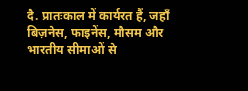दै. प्रातःकाल में कार्यरत हैं, जहाँ बिज़नेस, फाइनेंस, मौसम और भारतीय सीमाओं से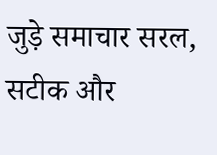जुड़े समाचार सरल, सटीक और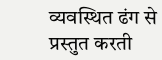व्यवस्थित ढंग से प्रस्तुत करती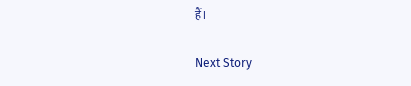हैं।

Next Story